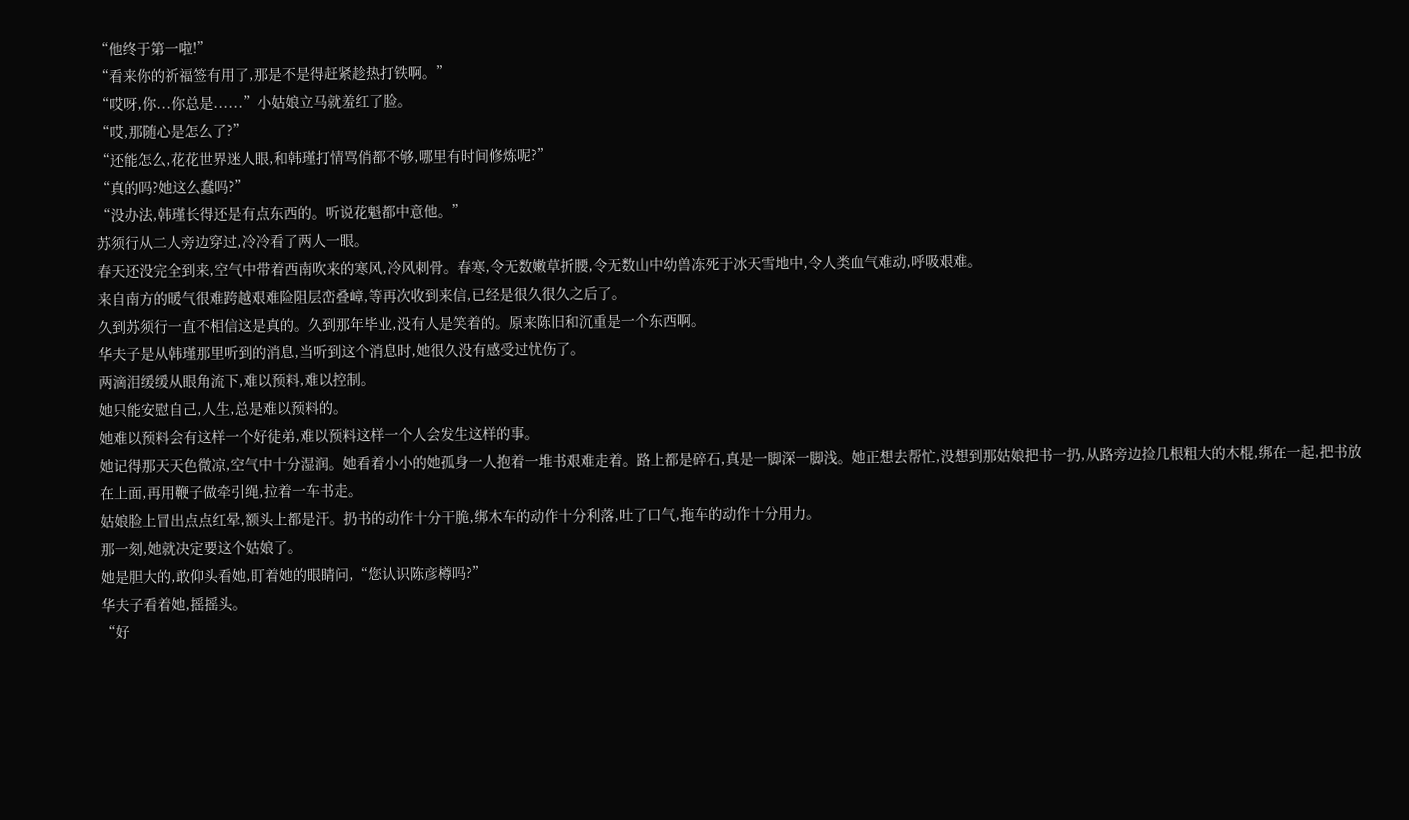“他终于第一啦!”
“看来你的祈福签有用了,那是不是得赶紧趁热打铁啊。”
“哎呀,你...你总是......”小姑娘立马就羞红了脸。
“哎,那随心是怎么了?”
“还能怎么,花花世界迷人眼,和韩瑾打情骂俏都不够,哪里有时间修炼呢?”
“真的吗?她这么蠢吗?”
“没办法,韩瑾长得还是有点东西的。听说花魁都中意他。”
苏须行从二人旁边穿过,冷冷看了两人一眼。
春天还没完全到来,空气中带着西南吹来的寒风,冷风刺骨。春寒,令无数嫩草折腰,令无数山中幼兽冻死于冰天雪地中,令人类血气难动,呼吸艰难。
来自南方的暖气很难跨越艰难险阻层峦叠嶂,等再次收到来信,已经是很久很久之后了。
久到苏须行一直不相信这是真的。久到那年毕业,没有人是笑着的。原来陈旧和沉重是一个东西啊。
华夫子是从韩瑾那里听到的消息,当听到这个消息时,她很久没有感受过忧伤了。
两滴泪缓缓从眼角流下,难以预料,难以控制。
她只能安慰自己,人生,总是难以预料的。
她难以预料会有这样一个好徒弟,难以预料这样一个人会发生这样的事。
她记得那天天色微凉,空气中十分湿润。她看着小小的她孤身一人抱着一堆书艰难走着。路上都是碎石,真是一脚深一脚浅。她正想去帮忙,没想到那姑娘把书一扔,从路旁边捡几根粗大的木棍,绑在一起,把书放在上面,再用鞭子做牵引绳,拉着一车书走。
姑娘脸上冒出点点红晕,额头上都是汗。扔书的动作十分干脆,绑木车的动作十分利落,吐了口气,拖车的动作十分用力。
那一刻,她就决定要这个姑娘了。
她是胆大的,敢仰头看她,盯着她的眼睛问,“您认识陈彦樽吗?”
华夫子看着她,摇摇头。
“好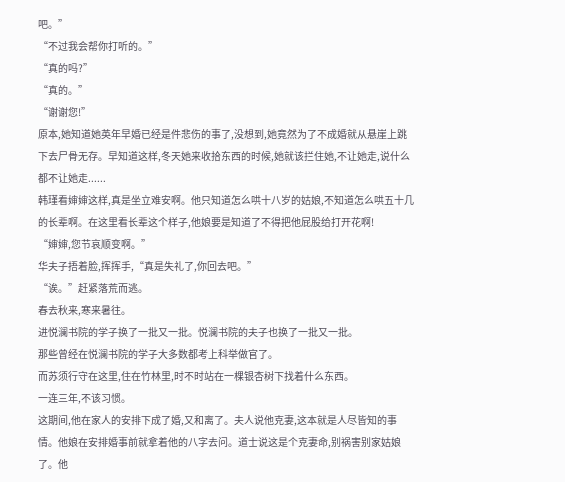吧。”
“不过我会帮你打听的。”
“真的吗?”
“真的。”
“谢谢您!”
原本,她知道她英年早婚已经是件悲伤的事了,没想到,她竟然为了不成婚就从悬崖上跳下去尸骨无存。早知道这样,冬天她来收拾东西的时候,她就该拦住她,不让她走,说什么都不让她走......
韩瑾看婶婶这样,真是坐立难安啊。他只知道怎么哄十八岁的姑娘,不知道怎么哄五十几的长辈啊。在这里看长辈这个样子,他娘要是知道了不得把他屁股给打开花啊!
“婶婶,您节哀顺变啊。”
华夫子捂着脸,挥挥手,“真是失礼了,你回去吧。”
“诶。”赶紧落荒而逃。
春去秋来,寒来暑往。
进悦澜书院的学子换了一批又一批。悦澜书院的夫子也换了一批又一批。
那些曾经在悦澜书院的学子大多数都考上科举做官了。
而苏须行守在这里,住在竹林里,时不时站在一棵银杏树下找着什么东西。
一连三年,不该习惯。
这期间,他在家人的安排下成了婚,又和离了。夫人说他克妻,这本就是人尽皆知的事情。他娘在安排婚事前就拿着他的八字去问。道士说这是个克妻命,别祸害别家姑娘了。他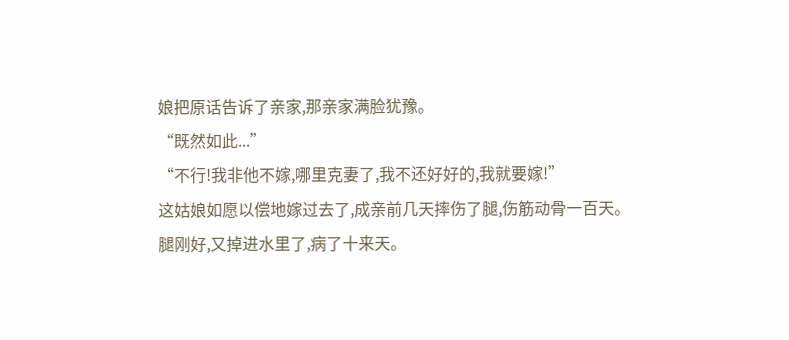娘把原话告诉了亲家,那亲家满脸犹豫。
“既然如此...”
“不行!我非他不嫁,哪里克妻了,我不还好好的,我就要嫁!”
这姑娘如愿以偿地嫁过去了,成亲前几天摔伤了腿,伤筋动骨一百天。腿刚好,又掉进水里了,病了十来天。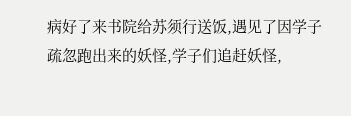病好了来书院给苏须行送饭,遇见了因学子疏忽跑出来的妖怪,学子们追赶妖怪,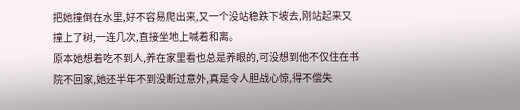把她撞倒在水里,好不容易爬出来,又一个没站稳跌下坡去,刚站起来又撞上了树,一连几次,直接坐地上喊着和离。
原本她想着吃不到人,养在家里看也总是养眼的,可没想到他不仅住在书院不回家,她还半年不到没断过意外,真是令人胆战心惊,得不偿失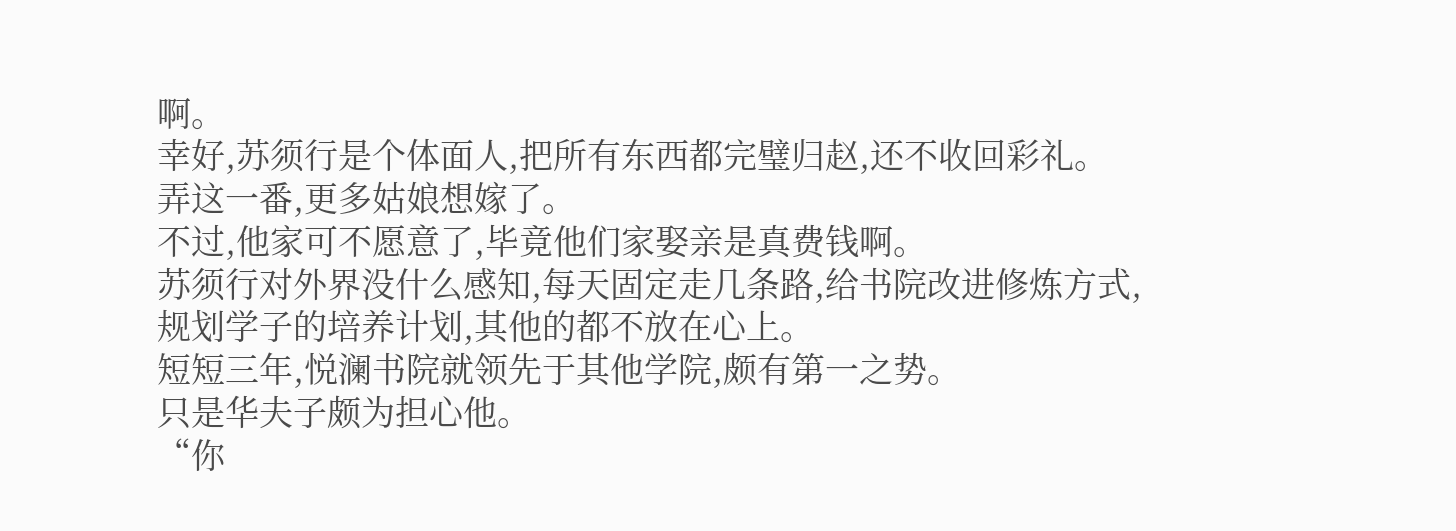啊。
幸好,苏须行是个体面人,把所有东西都完璧归赵,还不收回彩礼。
弄这一番,更多姑娘想嫁了。
不过,他家可不愿意了,毕竟他们家娶亲是真费钱啊。
苏须行对外界没什么感知,每天固定走几条路,给书院改进修炼方式,规划学子的培养计划,其他的都不放在心上。
短短三年,悦澜书院就领先于其他学院,颇有第一之势。
只是华夫子颇为担心他。
“你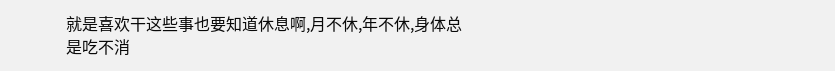就是喜欢干这些事也要知道休息啊,月不休,年不休,身体总是吃不消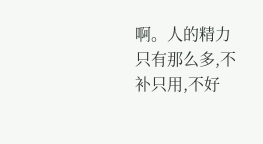啊。人的精力只有那么多,不补只用,不好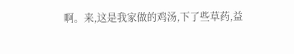啊。来,这是我家做的鸡汤,下了些草药,益